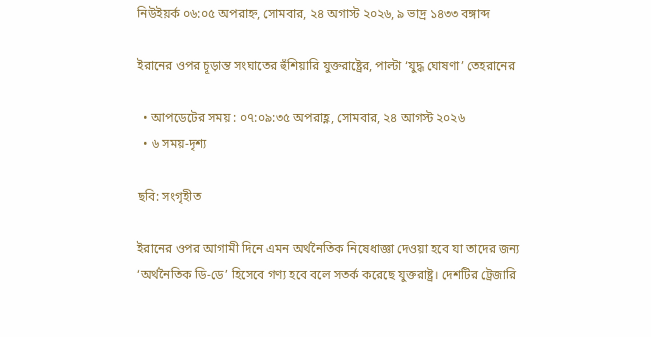নিউইয়র্ক ০৬:০৫ অপরাহ্ন, সোমবার, ২৪ অগাস্ট ২০২৬, ৯ ভাদ্র ১৪৩৩ বঙ্গাব্দ

ইরানের ওপর চূড়ান্ত সংঘাতের হুঁশিয়ারি যুক্তরাষ্ট্রের, পাল্টা ‘যুদ্ধ ঘোষণা’ তেহরানের

  • আপডেটের সময় : ০৭:০৯:৩৫ অপরাহ্ণ, সোমবার, ২৪ আগস্ট ২০২৬
  • ৬ সময়-দৃশ্য

ছবি: সংগৃহীত

ইরানের ওপর আগামী দিনে এমন অর্থনৈতিক নিষেধাজ্ঞা দেওয়া হবে যা তাদের জন্য ‘অর্থনৈতিক ডি-ডে’ হিসেবে গণ্য হবে বলে সতর্ক করেছে যুক্তরাষ্ট্র। দেশটির ট্রেজারি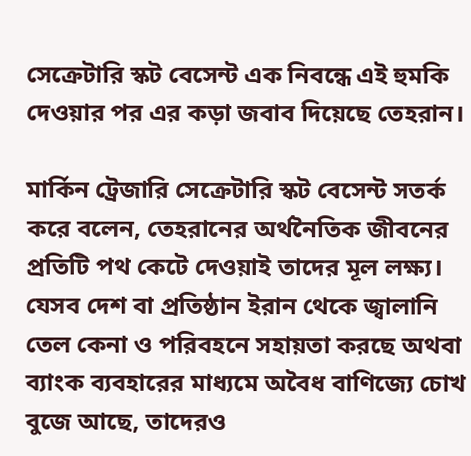সেক্রেটারি স্কট বেসেন্ট এক নিবন্ধে এই হুমকি দেওয়ার পর এর কড়া জবাব দিয়েছে তেহরান।

মার্কিন ট্রেজারি সেক্রেটারি স্কট বেসেন্ট সতর্ক করে বলেন, তেহরানের অর্থনৈতিক জীবনের প্রতিটি পথ কেটে দেওয়াই তাদের মূল লক্ষ্য। যেসব দেশ বা প্রতিষ্ঠান ইরান থেকে জ্বালানি তেল কেনা ও পরিবহনে সহায়তা করছে অথবা ব্যাংক ব্যবহারের মাধ্যমে অবৈধ বাণিজ্যে চোখ বুজে আছে, তাদেরও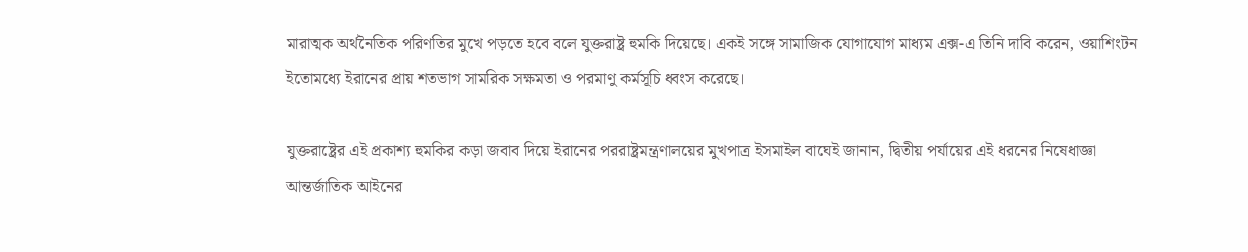মারাত্মক অর্থনৈতিক পরিণতির মুখে পড়তে হবে বলে যুক্তরাষ্ট্র হুমকি দিয়েছে। একই সঙ্গে সামাজিক যোগাযোগ মাধ্যম এক্স-এ তিনি দাবি করেন, ওয়াশিংটন ইতোমধ্যে ইরানের প্রায় শতভাগ সামরিক সক্ষমতা ও পরমাণু কর্মসূচি ধ্বংস করেছে।

যুক্তরাষ্ট্রের এই প্রকাশ্য হুমকির কড়া জবাব দিয়ে ইরানের পররাষ্ট্রমন্ত্রণালয়ের মুখপাত্র ইসমাইল বাঘেই জানান, দ্বিতীয় পর্যায়ের এই ধরনের নিষেধাজ্ঞা আন্তর্জাতিক আইনের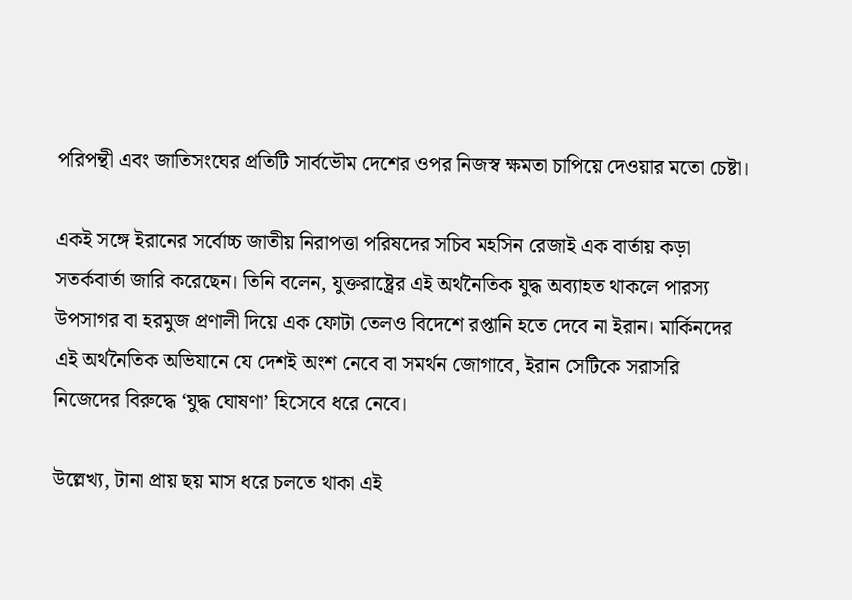পরিপন্থী এবং জাতিসংঘের প্রতিটি সার্বভৌম দেশের ওপর নিজস্ব ক্ষমতা চাপিয়ে দেওয়ার মতো চেষ্টা।

একই সঙ্গে ইরানের সর্বোচ্চ জাতীয় নিরাপত্তা পরিষদের সচিব মহসিন রেজাই এক বার্তায় কড়া সতর্কবার্তা জারি করেছেন। তিনি বলেন, যুক্তরাষ্ট্রের এই অর্থনৈতিক যুদ্ধ অব্যাহত থাকলে পারস্য উপসাগর বা হরমুজ প্রণালী দিয়ে এক ফোটা তেলও বিদেশে রপ্তানি হতে দেবে না ইরান। মার্কিনদের এই অর্থনৈতিক অভিযানে যে দেশই অংশ নেবে বা সমর্থন জোগাবে, ইরান সেটিকে সরাসরি নিজেদের বিরুদ্ধে ‘যুদ্ধ ঘোষণা’ হিসেবে ধরে নেবে।

উল্লেখ্য, টানা প্রায় ছয় মাস ধরে চলতে থাকা এই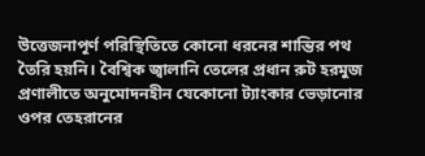উত্তেজনাপূর্ণ পরিস্থিতিতে কোনো ধরনের শান্তির পথ তৈরি হয়নি। বৈশ্বিক জ্বালানি তেলের প্রধান রুট হরমুজ প্রণালীতে অনুমোদনহীন যেকোনো ট্যাংকার ভেড়ানোর ওপর তেহরানের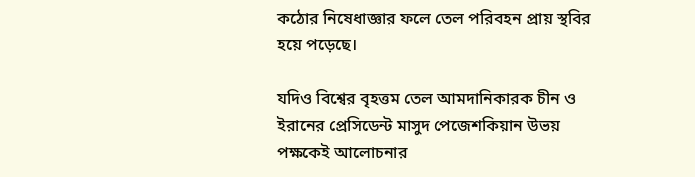কঠোর নিষেধাজ্ঞার ফলে তেল পরিবহন প্রায় স্থবির হয়ে পড়েছে।

যদিও বিশ্বের বৃহত্তম তেল আমদানিকারক চীন ও ইরানের প্রেসিডেন্ট মাসুদ পেজেশকিয়ান উভয় পক্ষকেই আলোচনার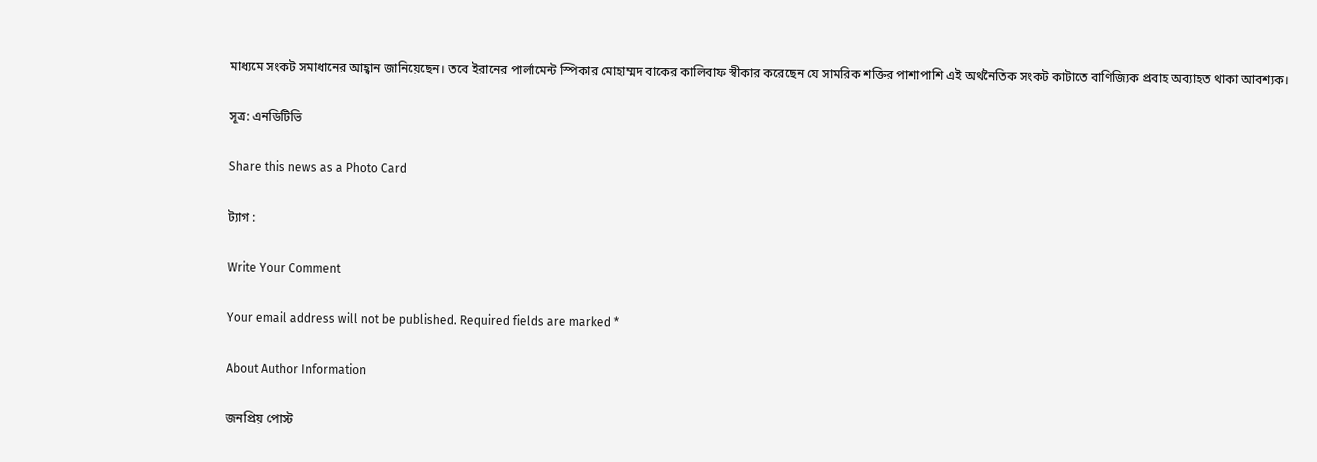মাধ্যমে সংকট সমাধানের আহ্বান জানিয়েছেন। তবে ইরানের পার্লামেন্ট স্পিকার মোহাম্মদ বাকের কালিবাফ স্বীকার করেছেন যে সামরিক শক্তির পাশাপাশি এই অর্থনৈতিক সংকট কাটাতে বাণিজ্যিক প্রবাহ অব্যাহত থাকা আবশ্যক।

সূত্র: এনডিটিভি

Share this news as a Photo Card

ট্যাগ :

Write Your Comment

Your email address will not be published. Required fields are marked *

About Author Information

জনপ্রিয় পোস্ট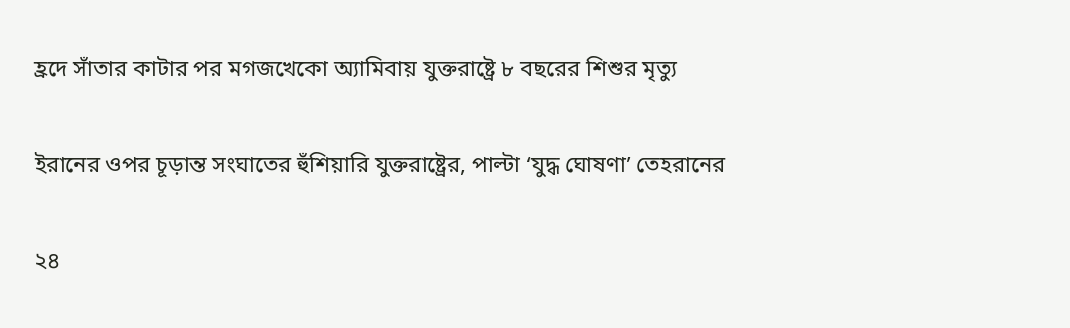হ্রদে সাঁতার কাটার পর মগজখেকো অ্যামিবায় যুক্তরাষ্ট্রে ৮ বছরের শিশুর মৃত্যু

ইরানের ওপর চূড়ান্ত সংঘাতের হুঁশিয়ারি যুক্তরাষ্ট্রের, পাল্টা ‘যুদ্ধ ঘোষণা’ তেহরানের

২৪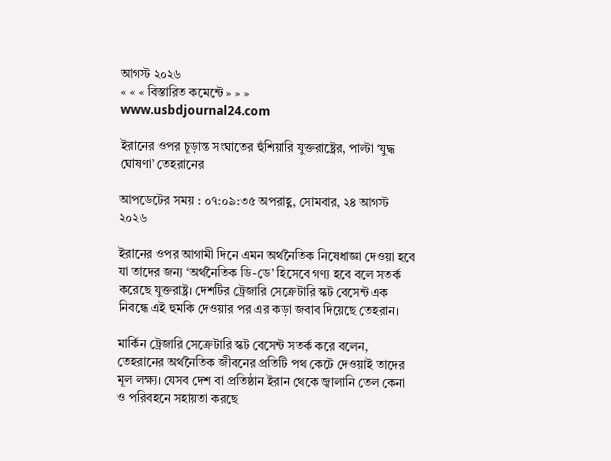আগস্ট ২০২৬
« « « বিস্তারিত কমেন্টে » » »
www.usbdjournal24.com

ইরানের ওপর চূড়ান্ত সংঘাতের হুঁশিয়ারি যুক্তরাষ্ট্রের, পাল্টা ‘যুদ্ধ ঘোষণা’ তেহরানের

আপডেটের সময় : ০৭:০৯:৩৫ অপরাহ্ণ, সোমবার, ২৪ আগস্ট ২০২৬

ইরানের ওপর আগামী দিনে এমন অর্থনৈতিক নিষেধাজ্ঞা দেওয়া হবে যা তাদের জন্য ‘অর্থনৈতিক ডি-ডে’ হিসেবে গণ্য হবে বলে সতর্ক করেছে যুক্তরাষ্ট্র। দেশটির ট্রেজারি সেক্রেটারি স্কট বেসেন্ট এক নিবন্ধে এই হুমকি দেওয়ার পর এর কড়া জবাব দিয়েছে তেহরান।

মার্কিন ট্রেজারি সেক্রেটারি স্কট বেসেন্ট সতর্ক করে বলেন, তেহরানের অর্থনৈতিক জীবনের প্রতিটি পথ কেটে দেওয়াই তাদের মূল লক্ষ্য। যেসব দেশ বা প্রতিষ্ঠান ইরান থেকে জ্বালানি তেল কেনা ও পরিবহনে সহায়তা করছে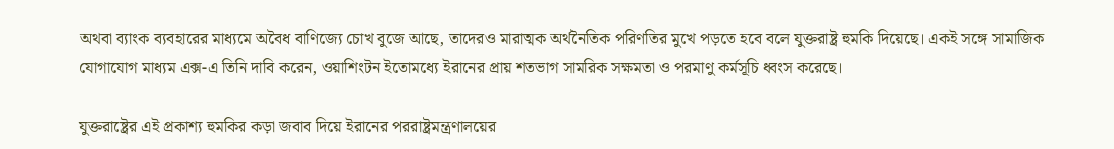অথবা ব্যাংক ব্যবহারের মাধ্যমে অবৈধ বাণিজ্যে চোখ বুজে আছে, তাদেরও মারাত্মক অর্থনৈতিক পরিণতির মুখে পড়তে হবে বলে যুক্তরাষ্ট্র হুমকি দিয়েছে। একই সঙ্গে সামাজিক যোগাযোগ মাধ্যম এক্স-এ তিনি দাবি করেন, ওয়াশিংটন ইতোমধ্যে ইরানের প্রায় শতভাগ সামরিক সক্ষমতা ও পরমাণু কর্মসূচি ধ্বংস করেছে।

যুক্তরাষ্ট্রের এই প্রকাশ্য হুমকির কড়া জবাব দিয়ে ইরানের পররাষ্ট্রমন্ত্রণালয়ের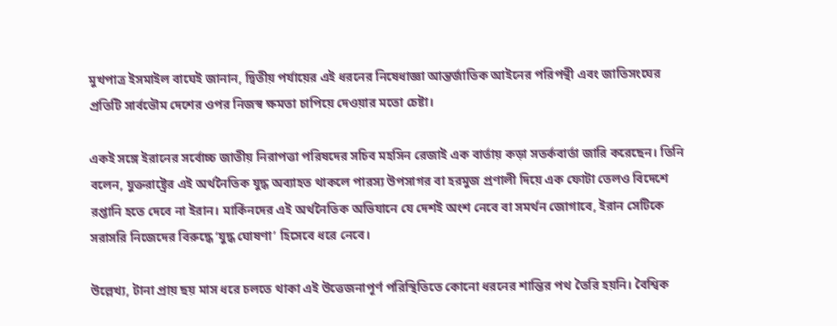মুখপাত্র ইসমাইল বাঘেই জানান, দ্বিতীয় পর্যায়ের এই ধরনের নিষেধাজ্ঞা আন্তর্জাতিক আইনের পরিপন্থী এবং জাতিসংঘের প্রতিটি সার্বভৌম দেশের ওপর নিজস্ব ক্ষমতা চাপিয়ে দেওয়ার মতো চেষ্টা।

একই সঙ্গে ইরানের সর্বোচ্চ জাতীয় নিরাপত্তা পরিষদের সচিব মহসিন রেজাই এক বার্তায় কড়া সতর্কবার্তা জারি করেছেন। তিনি বলেন, যুক্তরাষ্ট্রের এই অর্থনৈতিক যুদ্ধ অব্যাহত থাকলে পারস্য উপসাগর বা হরমুজ প্রণালী দিয়ে এক ফোটা তেলও বিদেশে রপ্তানি হতে দেবে না ইরান। মার্কিনদের এই অর্থনৈতিক অভিযানে যে দেশই অংশ নেবে বা সমর্থন জোগাবে, ইরান সেটিকে সরাসরি নিজেদের বিরুদ্ধে ‘যুদ্ধ ঘোষণা’ হিসেবে ধরে নেবে।

উল্লেখ্য, টানা প্রায় ছয় মাস ধরে চলতে থাকা এই উত্তেজনাপূর্ণ পরিস্থিতিতে কোনো ধরনের শান্তির পথ তৈরি হয়নি। বৈশ্বিক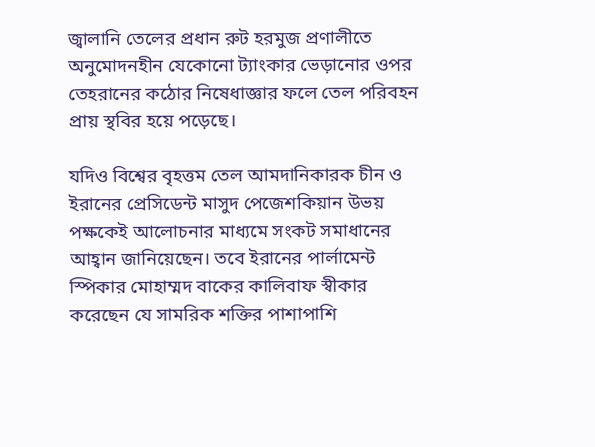জ্বালানি তেলের প্রধান রুট হরমুজ প্রণালীতে অনুমোদনহীন যেকোনো ট্যাংকার ভেড়ানোর ওপর তেহরানের কঠোর নিষেধাজ্ঞার ফলে তেল পরিবহন প্রায় স্থবির হয়ে পড়েছে।

যদিও বিশ্বের বৃহত্তম তেল আমদানিকারক চীন ও ইরানের প্রেসিডেন্ট মাসুদ পেজেশকিয়ান উভয় পক্ষকেই আলোচনার মাধ্যমে সংকট সমাধানের আহ্বান জানিয়েছেন। তবে ইরানের পার্লামেন্ট স্পিকার মোহাম্মদ বাকের কালিবাফ স্বীকার করেছেন যে সামরিক শক্তির পাশাপাশি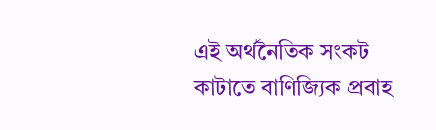এই অর্থনৈতিক সংকট কাটাতে বাণিজ্যিক প্রবাহ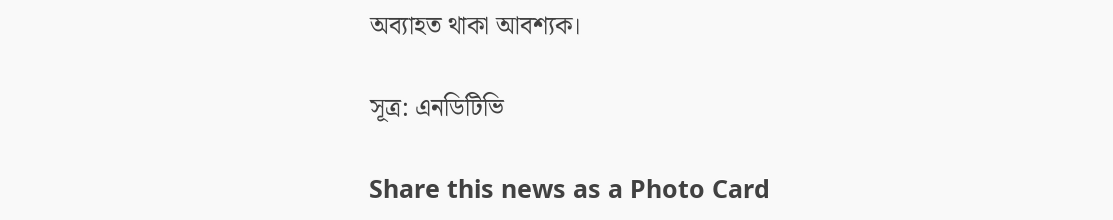অব্যাহত থাকা আবশ্যক।

সূত্র: এনডিটিভি

Share this news as a Photo Card